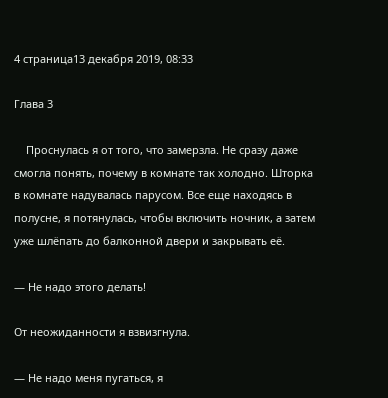4 страница13 декабря 2019, 08:33

Глава 3

    Проснулась я от того, что замерзла. Не сразу даже смогла понять, почему в комнате так холодно. Шторка в комнате надувалась парусом. Все еще находясь в полусне, я потянулась, чтобы включить ночник, а затем уже шлёпать до балконной двери и закрывать её.

— Не надо этого делать!

От неожиданности я взвизгнула.

— Не надо меня пугаться, я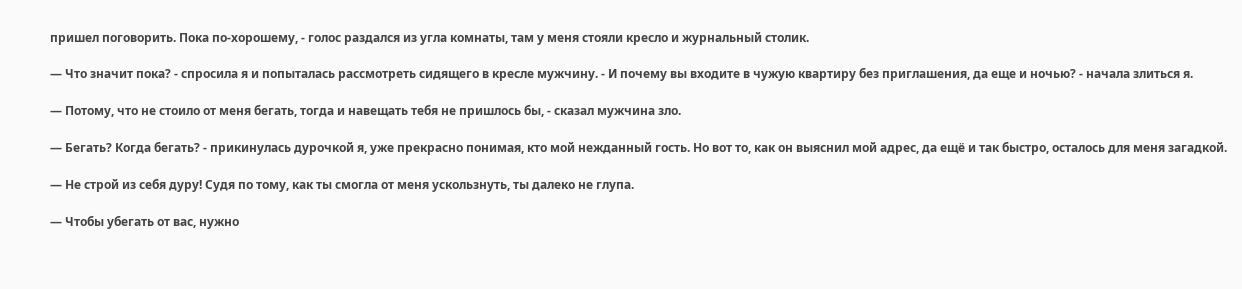пришел поговорить. Пока по-хорошему, - голос раздался из угла комнаты, там у меня стояли кресло и журнальный столик.

— Что значит пока? - спросила я и попыталась рассмотреть сидящего в кресле мужчину. - И почему вы входите в чужую квартиру без приглашения, да еще и ночью? - начала злиться я.

— Потому, что не стоило от меня бегать, тогда и навещать тебя не пришлось бы, - сказал мужчина зло.

— Бегать? Когда бегать? - прикинулась дурочкой я, уже прекрасно понимая, кто мой нежданный гость. Но вот то, как он выяснил мой адрес, да ещё и так быстро, осталось для меня загадкой.

— Не строй из себя дуру! Судя по тому, как ты смогла от меня ускользнуть, ты далеко не глупа.

— Чтобы убегать от вас, нужно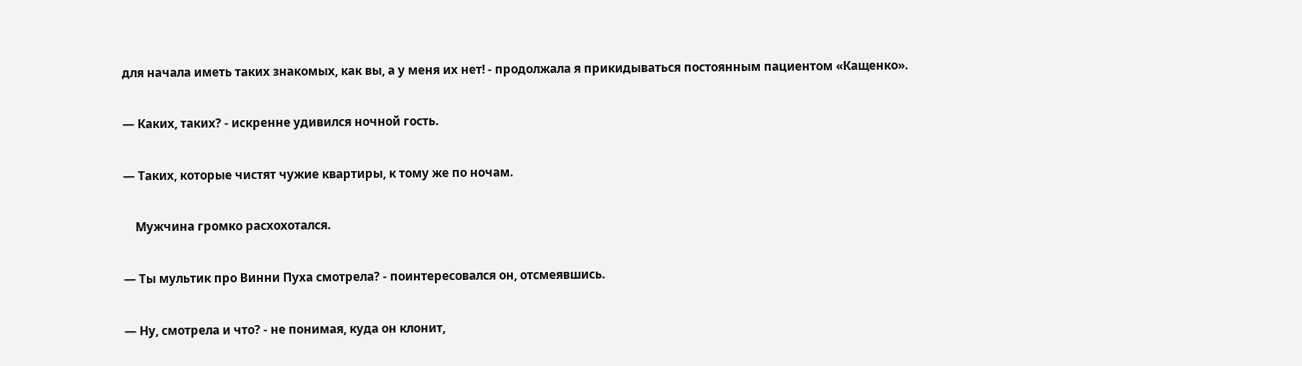для начала иметь таких знакомых, как вы, а у меня их нет! - продолжала я прикидываться постоянным пациентом «Кащенко».

— Каких, таких? - искренне удивился ночной гость.

— Таких, которые чистят чужие квартиры, к тому же по ночам.

    Мужчина громко расхохотался.

— Ты мультик про Винни Пуха смотрела? - поинтересовался он, отсмеявшись.

— Ну, смотрела и что? - не понимая, куда он клонит,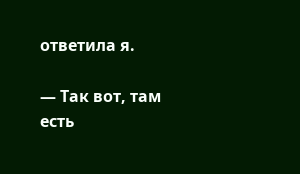ответила я.

— Так вот, там есть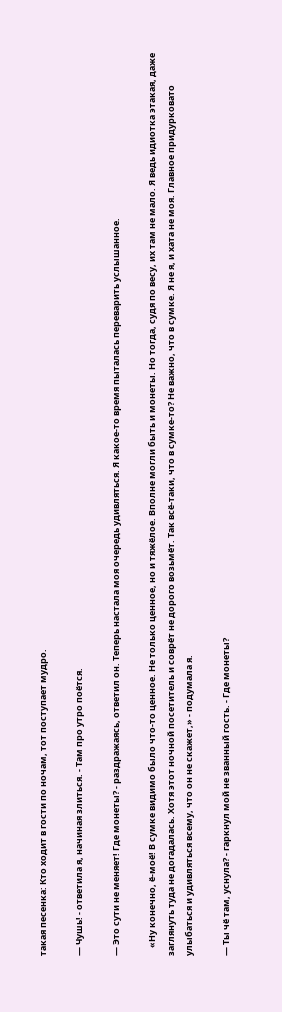такая песенка: Кто ходит в гости по ночам, тот поступает мудро.

— Чушь! - ответила я, начиная злиться. - Там про утро поётся.

— Это сути не меняет! Где монеты? - раздражаясь, ответил он. Теперь настала моя очередь удивляться. Я какое-то время пыталась переварить услышанное.

    «Ну конечно, ё-моё! В сумке видимо было что-то ценное. Не только ценное, но и тяжёлое. Вполне могли быть и монеты. Но тогда, судя по весу, их там не мало. Я ведь идиотка этакая, даже заглянуть туда не догадалась. Хотя этот ночной посетитель и соврёт не дорого возьмёт. Так всё-таки, что в сумке-то? Не важно, что в сумке. Я не я, и хата не моя. Главное придурковато улыбаться и удивляться всему, что он не скажет,» - подумала я.

— Ты чё там, уснула? - гаркнул мой не званный гость. - Где монеты?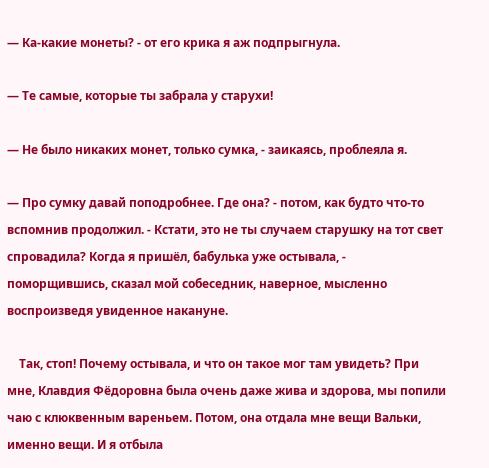— Ка-какие монеты? - от его крика я аж подпрыгнула.

— Те самые, которые ты забрала у старухи!

— Не было никаких монет, только сумка, - заикаясь, проблеяла я.

— Про сумку давай поподробнее. Где она? - потом, как будто что-то вспомнив продолжил. - Кстати, это не ты случаем старушку на тот свет спровадила? Когда я пришёл, бабулька уже остывала, - поморщившись, сказал мой собеседник, наверное, мысленно воспроизведя увиденное накануне.

    Так, стоп! Почему остывала, и что он такое мог там увидеть? При мне, Клавдия Фёдоровна была очень даже жива и здорова, мы попили чаю с клюквенным вареньем. Потом, она отдала мне вещи Вальки, именно вещи. И я отбыла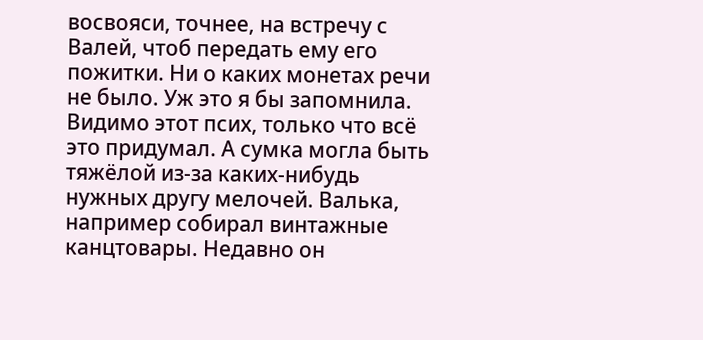восвояси, точнее, на встречу с Валей, чтоб передать ему его пожитки. Ни о каких монетах речи не было. Уж это я бы запомнила. Видимо этот псих, только что всё это придумал. А сумка могла быть тяжёлой из-за каких-нибудь нужных другу мелочей. Валька, например собирал винтажные канцтовары. Недавно он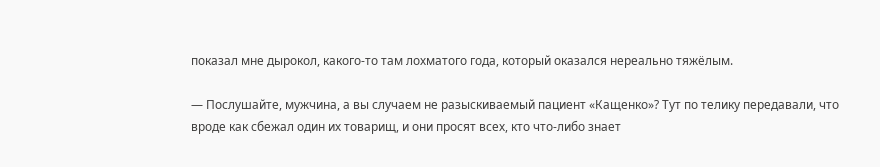показал мне дырокол, какого-то там лохматого года, который оказался нереально тяжёлым.

— Послушайте, мужчина, а вы случаем не разыскиваемый пациент «Кащенко»? Тут по телику передавали, что вроде как сбежал один их товарищ, и они просят всех, кто что-либо знает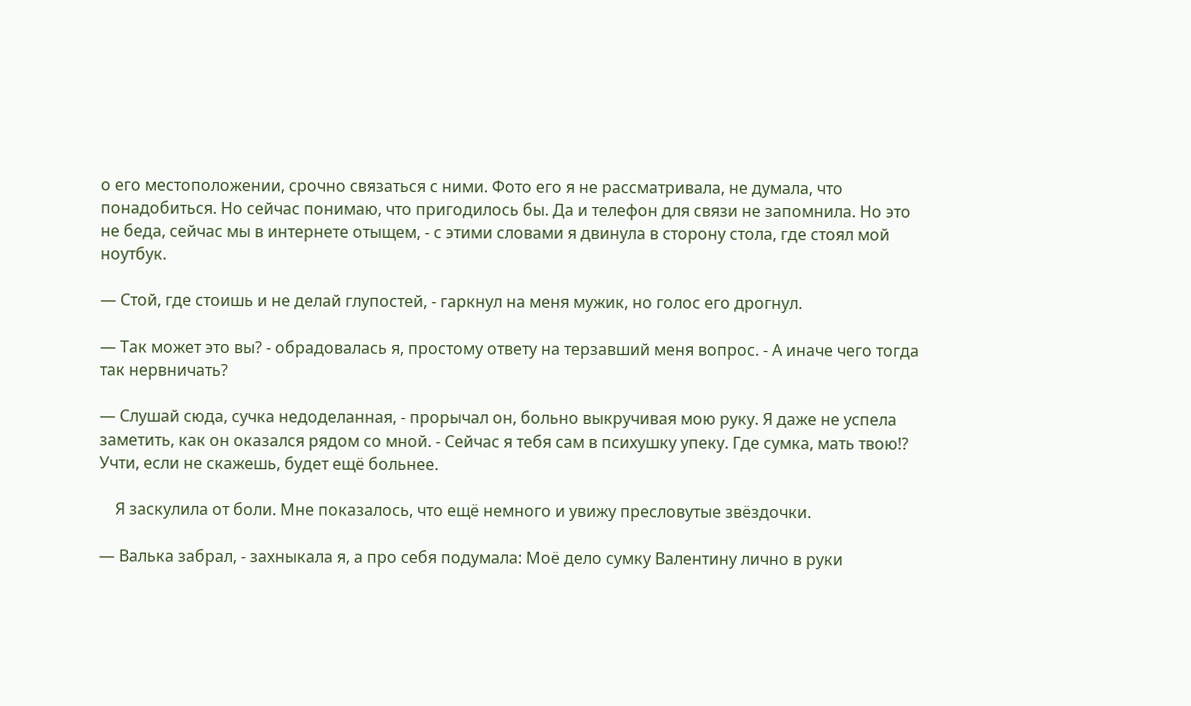о его местоположении, срочно связаться с ними. Фото его я не рассматривала, не думала, что понадобиться. Но сейчас понимаю, что пригодилось бы. Да и телефон для связи не запомнила. Но это не беда, сейчас мы в интернете отыщем, - с этими словами я двинула в сторону стола, где стоял мой ноутбук.

— Стой, где стоишь и не делай глупостей, - гаркнул на меня мужик, но голос его дрогнул.

— Так может это вы? - обрадовалась я, простому ответу на терзавший меня вопрос. - А иначе чего тогда так нервничать?

— Слушай сюда, сучка недоделанная, - прорычал он, больно выкручивая мою руку. Я даже не успела заметить, как он оказался рядом со мной. - Сейчас я тебя сам в психушку упеку. Где сумка, мать твою!? Учти, если не скажешь, будет ещё больнее.

    Я заскулила от боли. Мне показалось, что ещё немного и увижу пресловутые звёздочки.

— Валька забрал, - захныкала я, а про себя подумала: Моё дело сумку Валентину лично в руки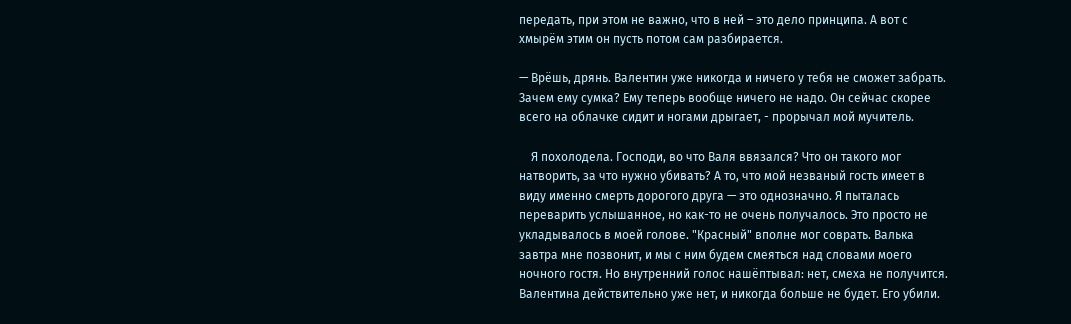передать, при этом не важно, что в ней – это дело принципа. А вот с хмырём этим он пусть потом сам разбирается.

— Врёшь, дрянь. Валентин уже никогда и ничего у тебя не сможет забрать. Зачем ему сумка? Ему теперь вообще ничего не надо. Он сейчас скорее всего на облачке сидит и ногами дрыгает, - прорычал мой мучитель.

    Я похолодела. Господи, во что Валя ввязался? Что он такого мог натворить, за что нужно убивать? А то, что мой незваный гость имеет в виду именно смерть дорогого друга — это однозначно. Я пыталась переварить услышанное, но как-то не очень получалось. Это просто не укладывалось в моей голове. "Красный" вполне мог соврать. Валька завтра мне позвонит, и мы с ним будем смеяться над словами моего ночного гостя. Но внутренний голос нашёптывал: нет, смеха не получится. Валентина действительно уже нет, и никогда больше не будет. Его убили.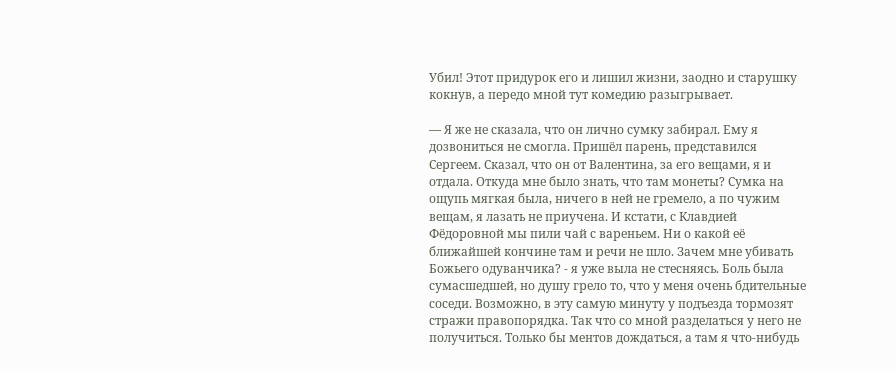Убил! Этот придурок его и лишил жизни, заодно и старушку кокнув, а передо мной тут комедию разыгрывает.

— Я же не сказала, что он лично сумку забирал. Ему я дозвониться не смогла. Пришёл парень, представился Сергеем. Сказал, что он от Валентина, за его вещами, я и отдала. Откуда мне было знать, что там монеты? Сумка на ощупь мягкая была, ничего в ней не гремело, а по чужим вещам, я лазать не приучена. И кстати, с Клавдией Фёдоровной мы пили чай с вареньем. Ни о какой её ближайшей кончине там и речи не шло. Зачем мне убивать Божьего одуванчика? - я уже выла не стесняясь. Боль была сумасшедшей, но душу грело то, что у меня очень бдительные соседи. Возможно, в эту самую минуту у подъезда тормозят стражи правопорядка. Так что со мной разделаться у него не получиться. Только бы ментов дождаться, а там я что-нибудь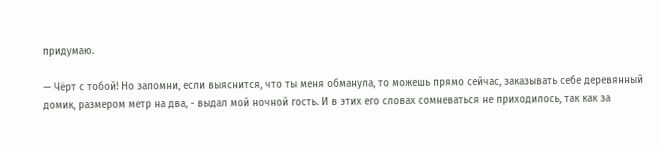придумаю.

— Чёрт с тобой! Но запомни, если выяснится, что ты меня обманула, то можешь прямо сейчас, заказывать себе деревянный домик, размером метр на два, - выдал мой ночной гость. И в этих его словах сомневаться не приходилось, так как за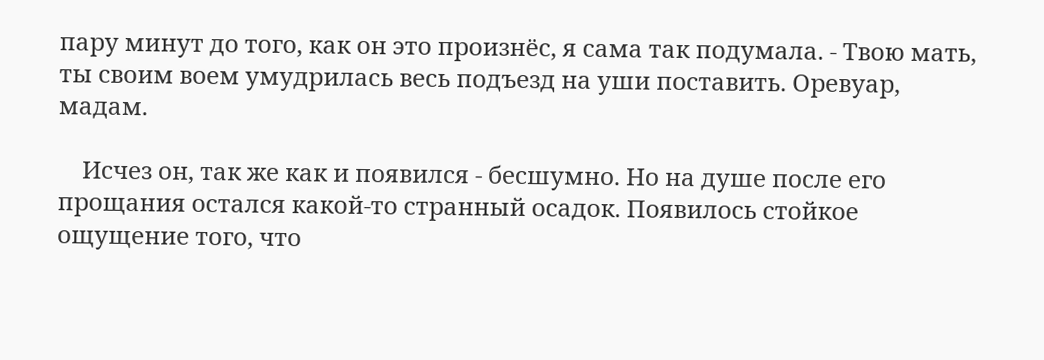пару минут до того, как он это произнёс, я сама так подумала. - Твою мать, ты своим воем умудрилась весь подъезд на уши поставить. Оревуар, мадам.

    Исчез он, так же как и появился - бесшумно. Но на душе после его прощания остался какой-то странный осадок. Появилось стойкое ощущение того, что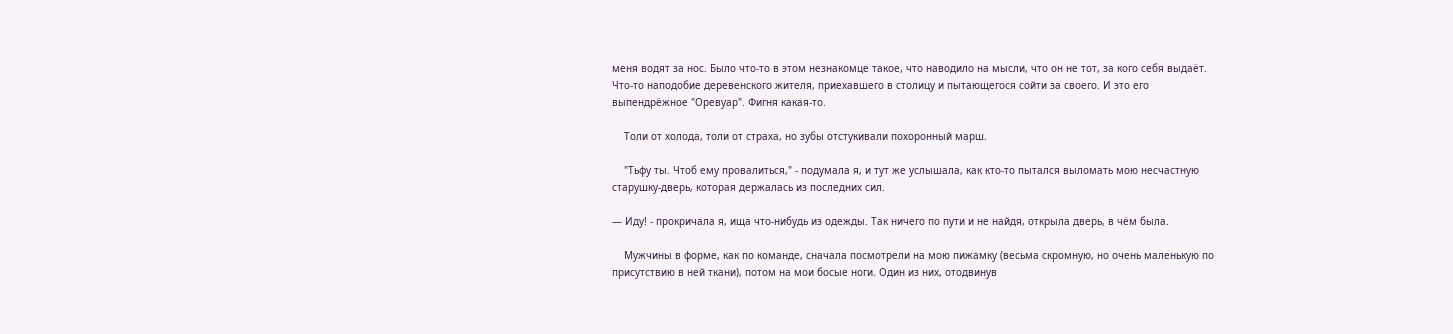меня водят за нос. Было что-то в этом незнакомце такое, что наводило на мысли, что он не тот, за кого себя выдаёт. Что-то наподобие деревенского жителя, приехавшего в столицу и пытающегося сойти за своего. И это его выпендрёжное "Оревуар". Фигня какая-то.

    Толи от холода, толи от страха, но зубы отстукивали похоронный марш.

    "Тьфу ты. Чтоб ему провалиться," - подумала я, и тут же услышала, как кто-то пытался выломать мою несчастную старушку-дверь, которая держалась из последних сил.

— Иду! - прокричала я, ища что-нибудь из одежды. Так ничего по пути и не найдя, открыла дверь, в чём была.

    Мужчины в форме, как по команде, сначала посмотрели на мою пижамку (весьма скромную, но очень маленькую по присутствию в ней ткани), потом на мои босые ноги. Один из них, отодвинув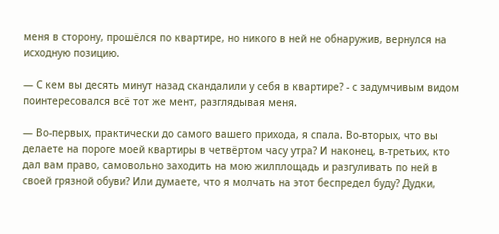меня в сторону, прошёлся по квартире, но никого в ней не обнаружив, вернулся на исходную позицию.

— С кем вы десять минут назад скандалили у себя в квартире? - с задумчивым видом поинтересовался всё тот же мент, разглядывая меня.

— Во-первых, практически до самого вашего прихода, я спала. Во-вторых, что вы делаете на пороге моей квартиры в четвёртом часу утра? И наконец, в-третьих, кто дал вам право, самовольно заходить на мою жилплощадь и разгуливать по ней в своей грязной обуви? Или думаете, что я молчать на этот беспредел буду? Дудки,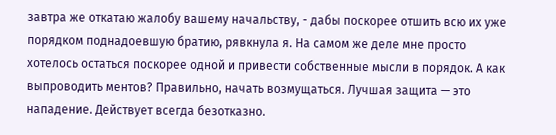завтра же откатаю жалобу вашему начальству, - дабы поскорее отшить всю их уже порядком поднадоевшую братию, рявкнула я. На самом же деле мне просто хотелось остаться поскорее одной и привести собственные мысли в порядок. А как выпроводить ментов? Правильно, начать возмущаться. Лучшая защита — это нападение. Действует всегда безотказно.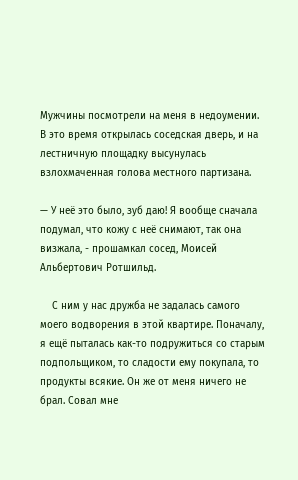Мужчины посмотрели на меня в недоумении. В это время открылась соседская дверь, и на лестничную площадку высунулась взлохмаченная голова местного партизана.

— У неё это было, зуб даю! Я вообще сначала подумал, что кожу с неё снимают, так она визжала, - прошамкал сосед, Моисей Альбертович Ротшильд.

    С ним у нас дружба не задалась самого моего водворения в этой квартире. Поначалу, я ещё пыталась как-то подружиться со старым подпольщиком, то сладости ему покупала, то продукты всякие. Он же от меня ничего не брал. Совал мне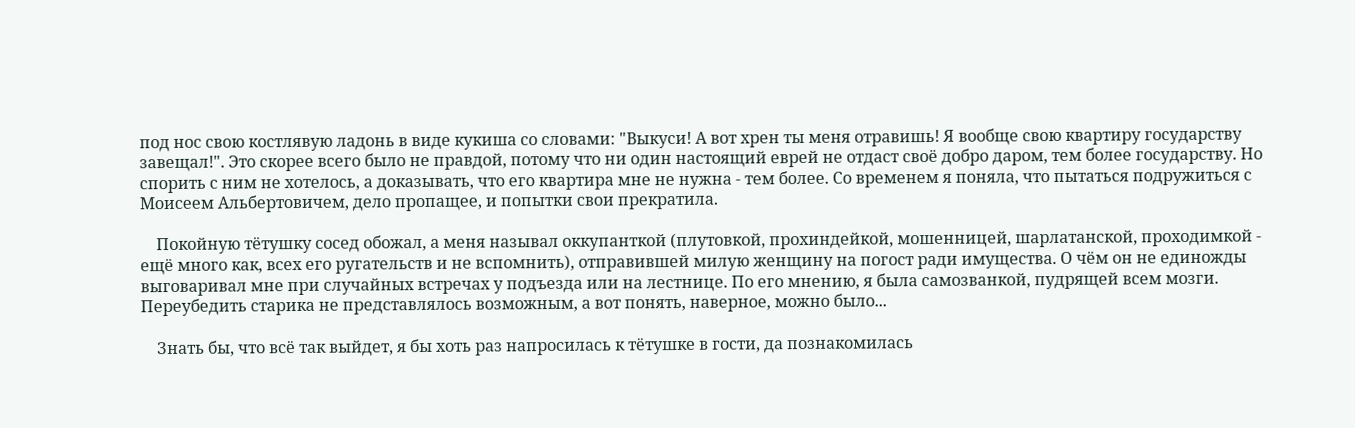под нос свою костлявую ладонь в виде кукиша со словами: "Выкуси! А вот хрен ты меня отравишь! Я вообще свою квартиру государству завещал!". Это скорее всего было не правдой, потому что ни один настоящий еврей не отдаст своё добро даром, тем более государству. Но спорить с ним не хотелось, а доказывать, что его квартира мне не нужна - тем более. Со временем я поняла, что пытаться подружиться с Моисеем Альбертовичем, дело пропащее, и попытки свои прекратила.

    Покойную тётушку сосед обожал, а меня называл оккупанткой (плутовкой, прохиндейкой, мошенницей, шарлатанской, проходимкой - ещё много как, всех его ругательств и не вспомнить), отправившей милую женщину на погост ради имущества. О чём он не единожды выговаривал мне при случайных встречах у подъезда или на лестнице. По его мнению, я была самозванкой, пудрящей всем мозги. Переубедить старика не представлялось возможным, а вот понять, наверное, можно было...

    Знать бы, что всё так выйдет, я бы хоть раз напросилась к тётушке в гости, да познакомилась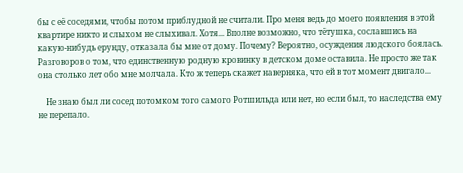бы с её соседями, чтобы потом приблудной не считали. Про меня ведь до моего появления в этой квартире никто и слыхом не слыхивал. Хотя... Вполне возможно, что тётушка, сославшись на какую-нибудь ерунду, отказала бы мне от дому. Почему? Вероятно, осуждения людского боялась. Разговоров о том, что единственную родную кровинку в детском доме оставила. Не просто же так она столько лет обо мне молчала. Кто ж теперь скажет наверняка, что ей в тот момент двигало...

    Не знаю был ли сосед потомком того самого Ротшильда или нет, но если был, то наследства ему не перепало.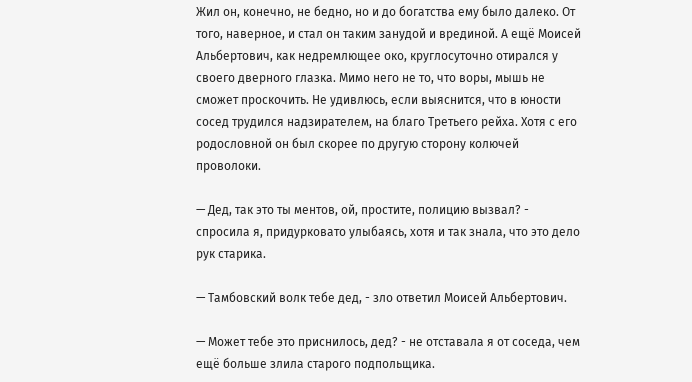Жил он, конечно, не бедно, но и до богатства ему было далеко. От того, наверное, и стал он таким занудой и врединой. А ещё Моисей Альбертович, как недремлющее око, круглосуточно отирался у своего дверного глазка. Мимо него не то, что воры, мышь не сможет проскочить. Не удивлюсь, если выяснится, что в юности сосед трудился надзирателем, на благо Третьего рейха. Хотя с его родословной он был скорее по другую сторону колючей проволоки.

— Дед, так это ты ментов, ой, простите, полицию вызвал? - спросила я, придурковато улыбаясь, хотя и так знала, что это дело рук старика.

— Тамбовский волк тебе дед, - зло ответил Моисей Альбертович.

— Может тебе это приснилось, дед? - не отставала я от соседа, чем ещё больше злила старого подпольщика.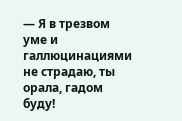— Я в трезвом уме и галлюцинациями не страдаю, ты орала, гадом буду!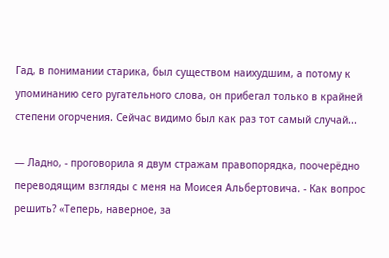Гад, в понимании старика, был существом наихудшим, а потому к упоминанию сего ругательного слова, он прибегал только в крайней степени огорчения. Сейчас видимо был как раз тот самый случай...

— Ладно, - проговорила я двум стражам правопорядка, поочерёдно переводящим взгляды с меня на Моисея Альбертовича. - Как вопрос решить? «Теперь, наверное, за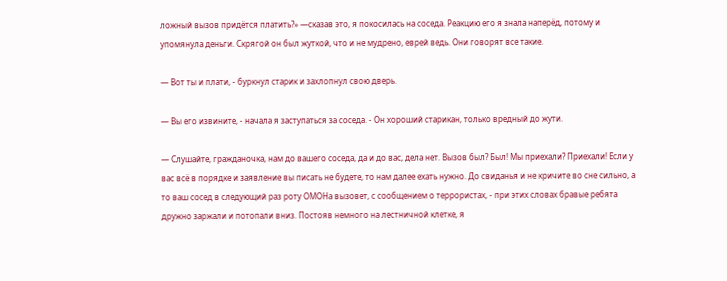ложный вызов придётся платить?» —сказав это, я покосилась на соседа. Реакцию его я знала наперёд, потому и упомянула деньги. Скрягой он был жуткой, что и не мудрено, еврей ведь. Они говорят все такие.

— Вот ты и плати, - буркнул старик и захлопнул свою дверь.

— Вы его извините, - начала я заступаться за соседа. - Он хороший старикан, только вредный до жути.

— Слушайте, гражданочка, нам до вашего соседа, да и до вас, дела нет. Вызов был? Был! Мы приехали? Приехали! Если у вас всё в порядке и заявление вы писать не будете, то нам далее ехать нужно. До свиданья и не кричите во сне сильно, а то ваш сосед в следующий раз роту ОМОНа вызовет, с сообщением о террористах, - при этих словах бравые ребята дружно заржали и потопали вниз. Постояв немного на лестничной клетке, я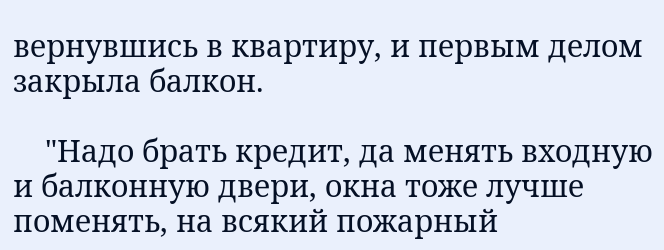вернувшись в квартиру, и первым делом закрыла балкон.

    "Надо брать кредит, да менять входную и балконную двери, окна тоже лучше поменять, на всякий пожарный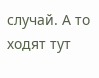случай. А то ходят тут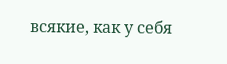всякие, как у себя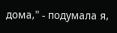дома," - подумала я,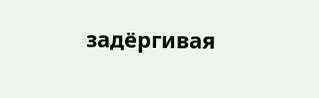задёргивая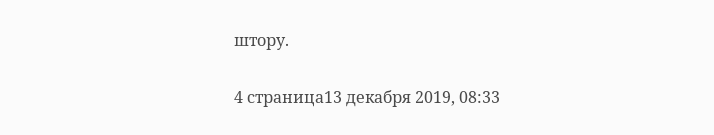штору.

4 страница13 декабря 2019, 08:33